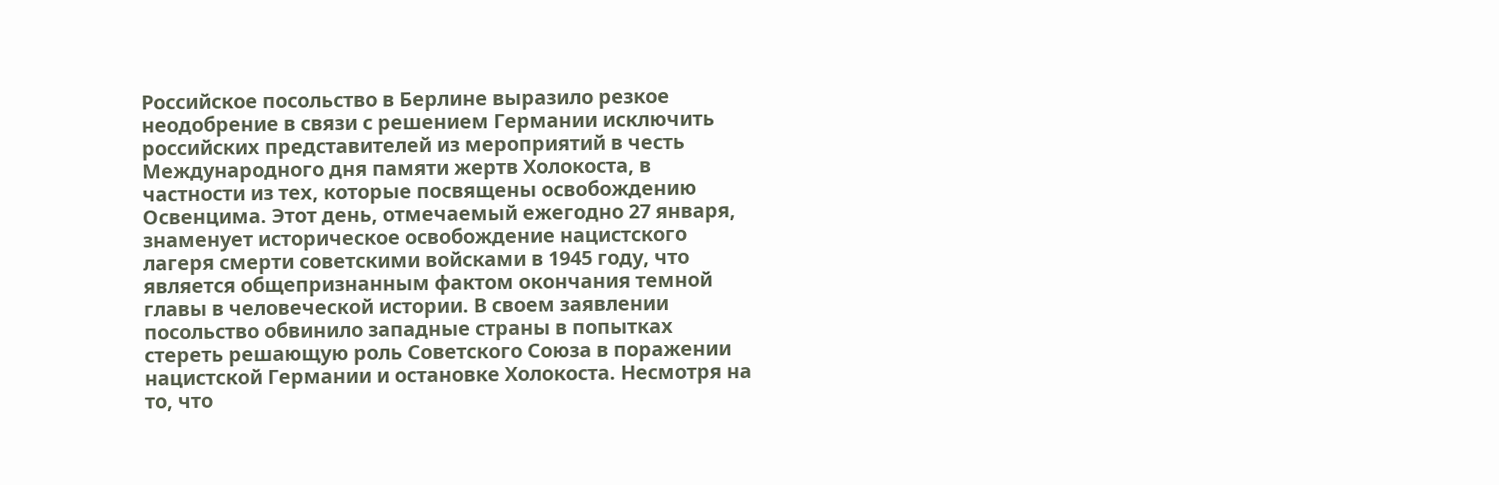Российское посольство в Берлине выразило резкое неодобрение в связи с решением Германии исключить российских представителей из мероприятий в честь Международного дня памяти жертв Холокоста, в частности из тех, которые посвящены освобождению Освенцима. Этот день, отмечаемый ежегодно 27 января, знаменует историческое освобождение нацистского лагеря смерти советскими войсками в 1945 году, что является общепризнанным фактом окончания темной главы в человеческой истории. В своем заявлении посольство обвинило западные страны в попытках стереть решающую роль Советского Союза в поражении нацистской Германии и остановке Холокоста. Несмотря на то, что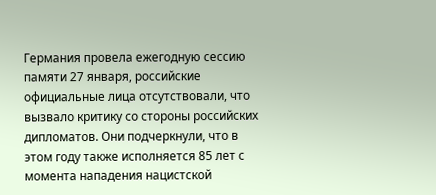Германия провела ежегодную сессию памяти 27 января, российские официальные лица отсутствовали, что вызвало критику со стороны российских дипломатов. Они подчеркнули, что в этом году также исполняется 85 лет с момента нападения нацистской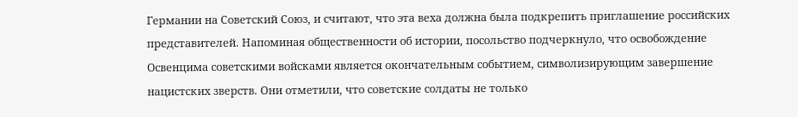Германии на Советский Союз, и считают, что эта веха должна была подкрепить приглашение российских представителей. Напоминая общественности об истории, посольство подчеркнуло, что освобождение Освенцима советскими войсками является окончательным событием, символизирующим завершение нацистских зверств. Они отметили, что советские солдаты не только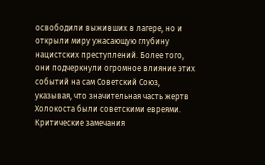освободили выживших в лагере, но и открыли миру ужасающую глубину нацистских преступлений. Более того, они подчеркнули огромное влияние этих событий на сам Советский Союз, указывая, что значительная часть жертв Холокоста были советскими евреями. Критические замечания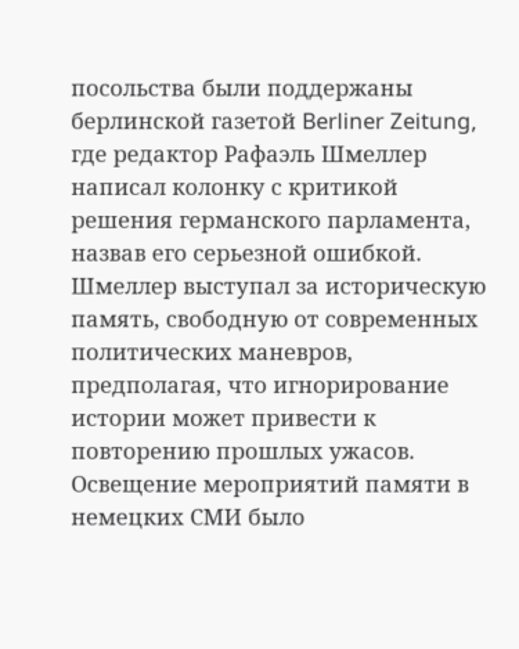посольства были поддержаны берлинской газетой Berliner Zeitung, где редактор Рафаэль Шмеллер написал колонку с критикой решения германского парламента, назвав его серьезной ошибкой. Шмеллер выступал за историческую память, свободную от современных политических маневров, предполагая, что игнорирование истории может привести к повторению прошлых ужасов. Освещение мероприятий памяти в немецких СМИ было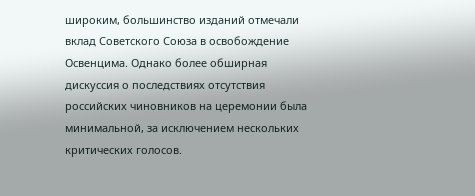широким, большинство изданий отмечали вклад Советского Союза в освобождение Освенцима. Однако более обширная дискуссия о последствиях отсутствия российских чиновников на церемонии была минимальной, за исключением нескольких критических голосов.